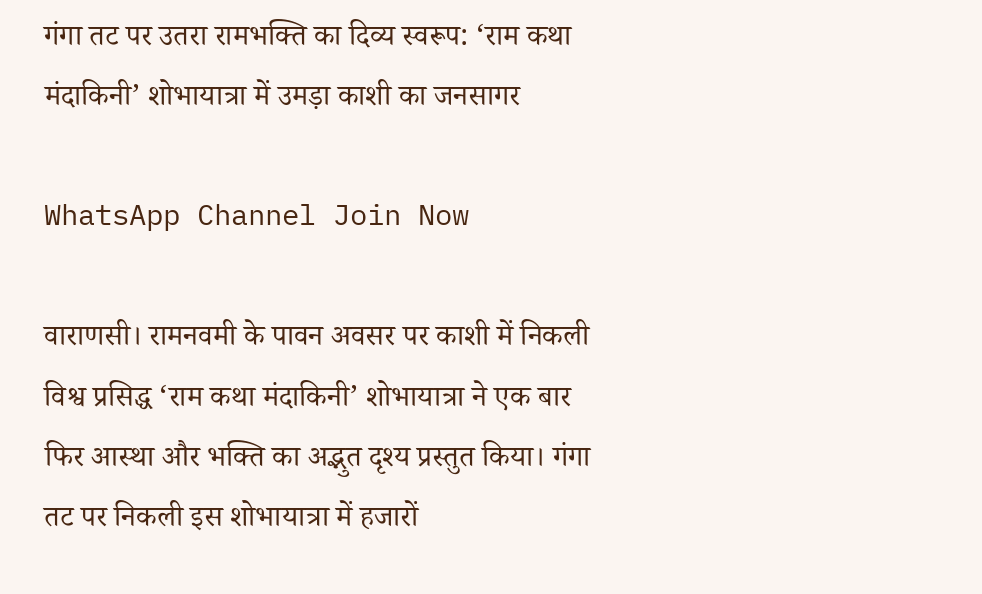गंगा तट पर उतरा रामभक्ति का दिव्य स्वरूप: ‘राम कथा मंदाकिनी’ शोभायात्रा में उमड़ा काशी का जनसागर

WhatsApp Channel Join Now

वाराणसी। रामनवमी के पावन अवसर पर काशी में निकली विश्व प्रसिद्ध ‘राम कथा मंदाकिनी’ शोभायात्रा ने एक बार फिर आस्था और भक्ति का अद्भुत दृश्य प्रस्तुत किया। गंगा तट पर निकली इस शोभायात्रा में हजारों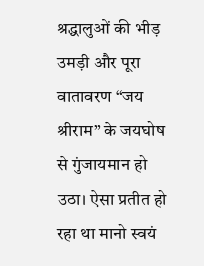श्रद्धालुओं की भीड़ उमड़ी और पूरा वातावरण “जय श्रीराम” के जयघोष से गुंजायमान हो उठा। ऐसा प्रतीत हो रहा था मानो स्वयं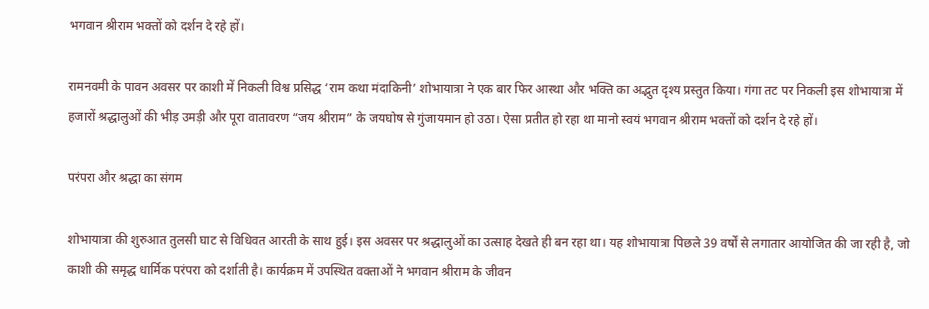भगवान श्रीराम भक्तों को दर्शन दे रहे हों।

रामनवमी के पावन अवसर पर काशी में निकली विश्व प्रसिद्ध ‘राम कथा मंदाकिनी’ शोभायात्रा ने एक बार फिर आस्था और भक्ति का अद्भुत दृश्य प्रस्तुत किया। गंगा तट पर निकली इस शोभायात्रा में हजारों श्रद्धालुओं की भीड़ उमड़ी और पूरा वातावरण “जय श्रीराम” के जयघोष से गुंजायमान हो उठा। ऐसा प्रतीत हो रहा था मानो स्वयं भगवान श्रीराम भक्तों को दर्शन दे रहे हों।

परंपरा और श्रद्धा का संगम

शोभायात्रा की शुरुआत तुलसी घाट से विधिवत आरती के साथ हुई। इस अवसर पर श्रद्धालुओं का उत्साह देखते ही बन रहा था। यह शोभायात्रा पिछले 39 वर्षों से लगातार आयोजित की जा रही है, जो काशी की समृद्ध धार्मिक परंपरा को दर्शाती है। कार्यक्रम में उपस्थित वक्ताओं ने भगवान श्रीराम के जीवन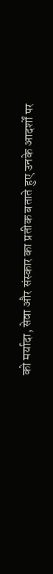को मर्यादा, सेवा और संस्कार का प्रतीक बताते हुए उनके आदर्शों पर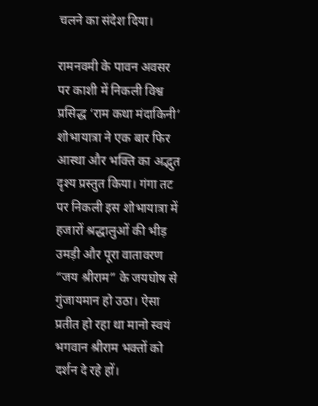चलने का संदेश दिया।

रामनवमी के पावन अवसर पर काशी में निकली विश्व प्रसिद्ध ‘राम कथा मंदाकिनी’ शोभायात्रा ने एक बार फिर आस्था और भक्ति का अद्भुत दृश्य प्रस्तुत किया। गंगा तट पर निकली इस शोभायात्रा में हजारों श्रद्धालुओं की भीड़ उमड़ी और पूरा वातावरण “जय श्रीराम” के जयघोष से गुंजायमान हो उठा। ऐसा प्रतीत हो रहा था मानो स्वयं भगवान श्रीराम भक्तों को दर्शन दे रहे हों।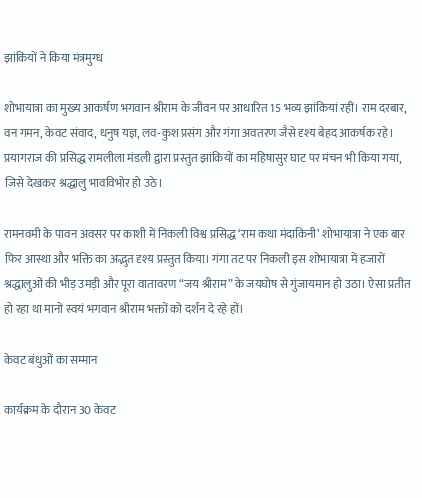झांकियों ने किया मंत्रमुग्ध

शोभायात्रा का मुख्य आकर्षण भगवान श्रीराम के जीवन पर आधारित 15 भव्य झांकियां रहीं। राम दरबार, वन गमन, केवट संवाद, धनुष यज्ञ, लव-कुश प्रसंग और गंगा अवतरण जैसे दृश्य बेहद आकर्षक रहे। प्रयागराज की प्रसिद्ध रामलीला मंडली द्वारा प्रस्तुत झांकियों का महिषासुर घाट पर मंचन भी किया गया, जिसे देखकर श्रद्धालु भावविभोर हो उठे।

रामनवमी के पावन अवसर पर काशी में निकली विश्व प्रसिद्ध ‘राम कथा मंदाकिनी’ शोभायात्रा ने एक बार फिर आस्था और भक्ति का अद्भुत दृश्य प्रस्तुत किया। गंगा तट पर निकली इस शोभायात्रा में हजारों श्रद्धालुओं की भीड़ उमड़ी और पूरा वातावरण “जय श्रीराम” के जयघोष से गुंजायमान हो उठा। ऐसा प्रतीत हो रहा था मानो स्वयं भगवान श्रीराम भक्तों को दर्शन दे रहे हों।

केवट बंधुओं का सम्मान

कार्यक्रम के दौरान 30 केवट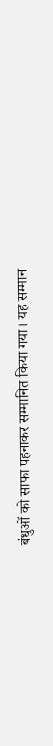बंधुओं को साफा पहनाकर सम्मानित किया गया। यह सम्मान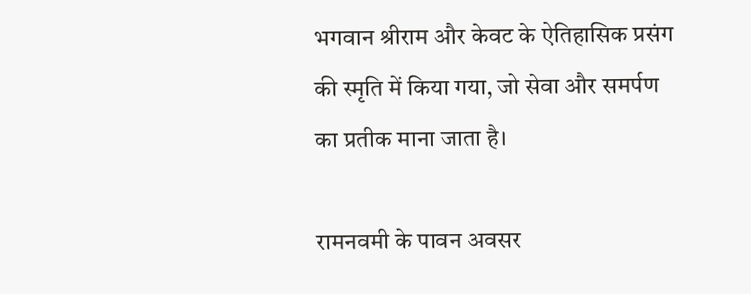भगवान श्रीराम और केवट के ऐतिहासिक प्रसंग की स्मृति में किया गया, जो सेवा और समर्पण का प्रतीक माना जाता है।

रामनवमी के पावन अवसर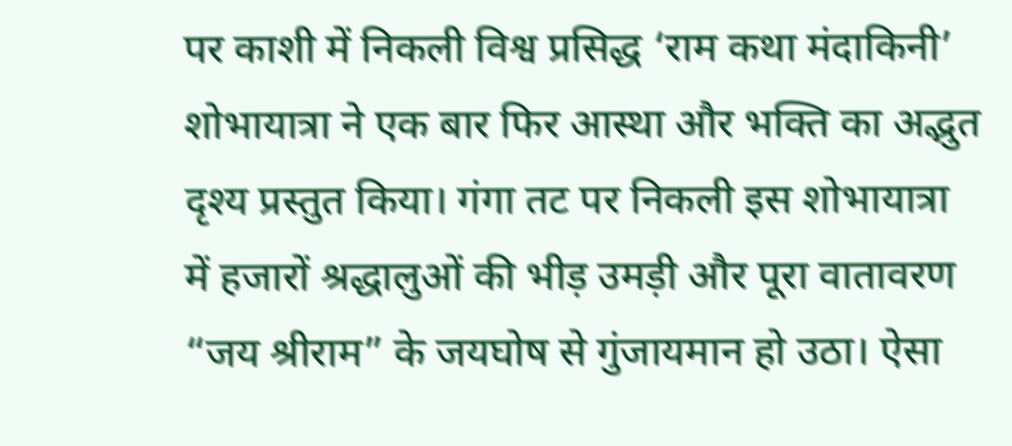पर काशी में निकली विश्व प्रसिद्ध ‘राम कथा मंदाकिनी’ शोभायात्रा ने एक बार फिर आस्था और भक्ति का अद्भुत दृश्य प्रस्तुत किया। गंगा तट पर निकली इस शोभायात्रा में हजारों श्रद्धालुओं की भीड़ उमड़ी और पूरा वातावरण “जय श्रीराम” के जयघोष से गुंजायमान हो उठा। ऐसा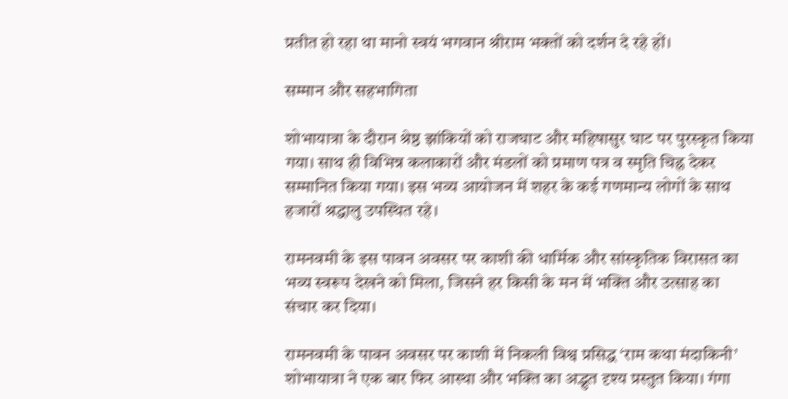प्रतीत हो रहा था मानो स्वयं भगवान श्रीराम भक्तों को दर्शन दे रहे हों।

सम्मान और सहभागिता

शोभायात्रा के दौरान श्रेष्ठ झांकियों को राजघाट और महिषासुर घाट पर पुरस्कृत किया गया। साथ ही विभिन्न कलाकारों और मंडलों को प्रमाण पत्र व स्मृति चिह्न देकर सम्मानित किया गया। इस भव्य आयोजन में शहर के कई गणमान्य लोगों के साथ हजारों श्रद्धालु उपस्थित रहे।

रामनवमी के इस पावन अवसर पर काशी की धार्मिक और सांस्कृतिक विरासत का भव्य स्वरूप देखने को मिला, जिसने हर किसी के मन में भक्ति और उत्साह का संचार कर दिया।

रामनवमी के पावन अवसर पर काशी में निकली विश्व प्रसिद्ध ‘राम कथा मंदाकिनी’ शोभायात्रा ने एक बार फिर आस्था और भक्ति का अद्भुत दृश्य प्रस्तुत किया। गंगा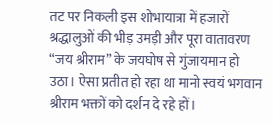तट पर निकली इस शोभायात्रा में हजारों श्रद्धालुओं की भीड़ उमड़ी और पूरा वातावरण “जय श्रीराम” के जयघोष से गुंजायमान हो उठा। ऐसा प्रतीत हो रहा था मानो स्वयं भगवान श्रीराम भक्तों को दर्शन दे रहे हों।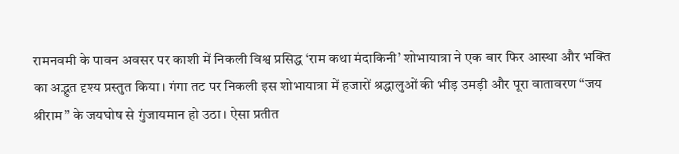रामनवमी के पावन अवसर पर काशी में निकली विश्व प्रसिद्ध ‘राम कथा मंदाकिनी’ शोभायात्रा ने एक बार फिर आस्था और भक्ति का अद्भुत दृश्य प्रस्तुत किया। गंगा तट पर निकली इस शोभायात्रा में हजारों श्रद्धालुओं की भीड़ उमड़ी और पूरा वातावरण “जय श्रीराम” के जयघोष से गुंजायमान हो उठा। ऐसा प्रतीत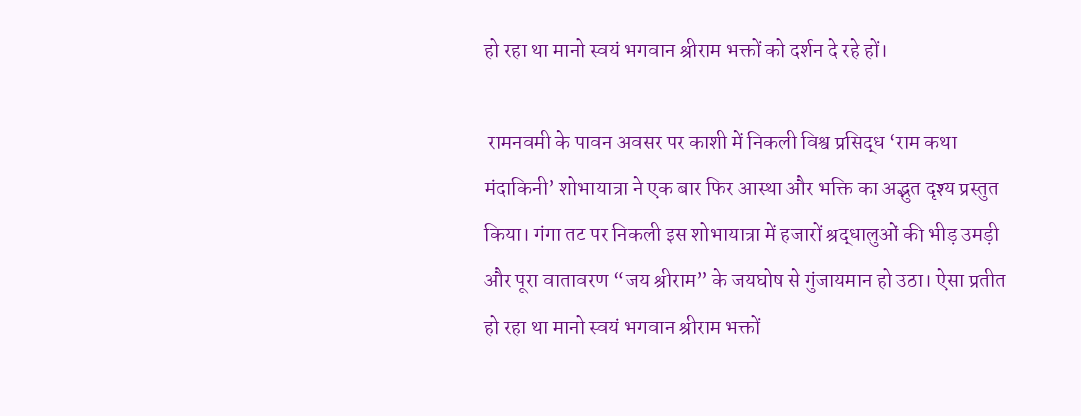हो रहा था मानो स्वयं भगवान श्रीराम भक्तों को दर्शन दे रहे हों।

 रामनवमी के पावन अवसर पर काशी में निकली विश्व प्रसिद्ध ‘राम कथा मंदाकिनी’ शोभायात्रा ने एक बार फिर आस्था और भक्ति का अद्भुत दृश्य प्रस्तुत किया। गंगा तट पर निकली इस शोभायात्रा में हजारों श्रद्धालुओं की भीड़ उमड़ी और पूरा वातावरण “जय श्रीराम” के जयघोष से गुंजायमान हो उठा। ऐसा प्रतीत हो रहा था मानो स्वयं भगवान श्रीराम भक्तों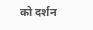को दर्शन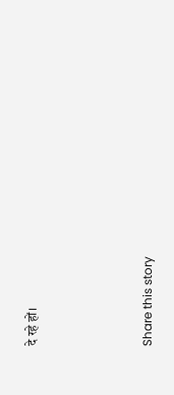दे रहे हों।



Share this story